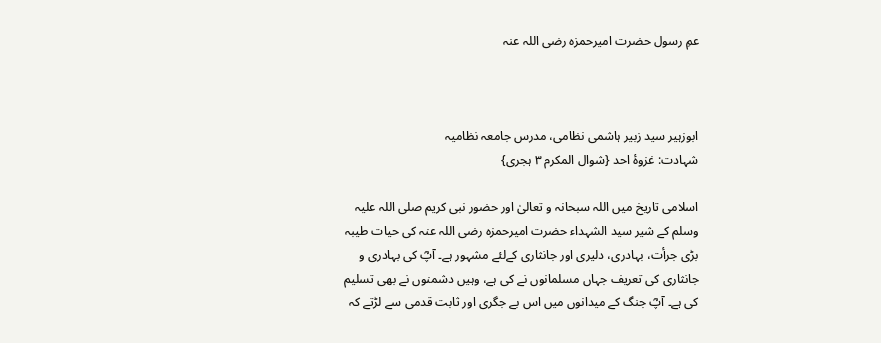عمِ رسول حضرت امیرحمزہ رضی اللہ عنہ



ابوزہیر سید زبیر ہاشمی نظامی، مدرس جامعہ نظامیہ
شہادت: غزوۂ احد {شوال المکرم ۳ ہجری}

اسلامی تاریخ میں اللہ سبحانہ و تعالیٰ اور حضور نبی کریم صلی اللہ علیہ وسلم کے شیر سید الشہداء حضرت امیرحمزہ رضی اللہ عنہ کی حیات طیبہ بڑی جرأت، بہادری، دلیری اور جانثاری کےلئے مشہور ہے۔ آپؓ کی بہادری و جانثاری کی تعریف جہاں مسلمانوں نے کی ہے، وہیں دشمنوں نے بھی تسلیم کی ہے۔ آپؓ جنگ کے میدانوں میں اس بے جگری اور ثابت قدمی سے لڑتے کہ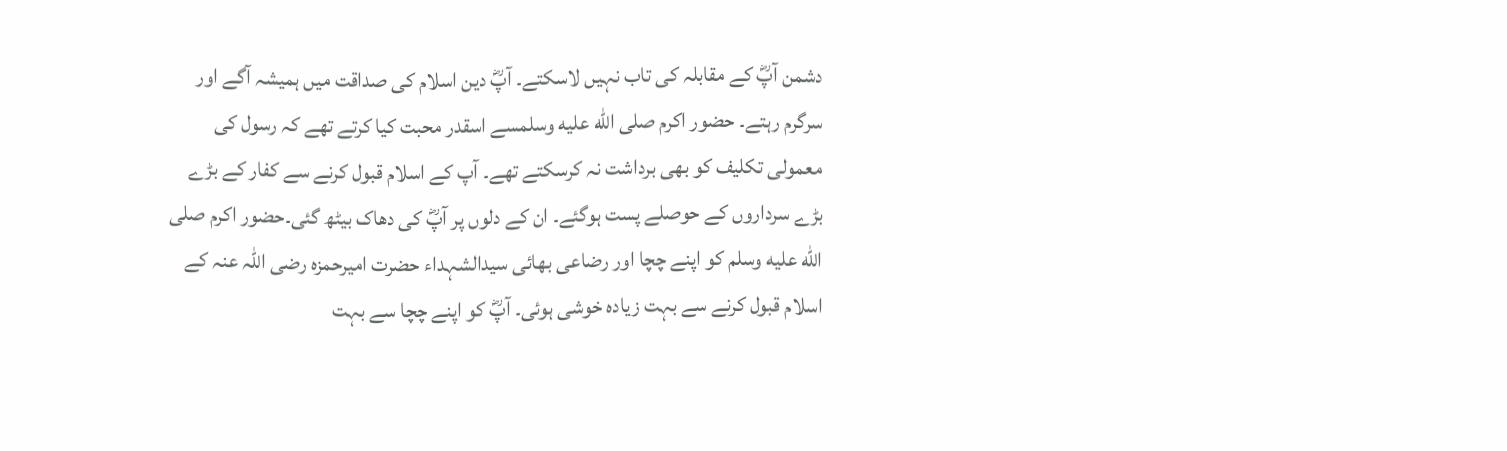دشمن آپؓ کے مقابلہ کی تاب نہیں لاسکتے۔ آپؓ دین اسلام کی صداقت میں ہمیشہ آگے اور سرگرم رہتے۔ حضور اکرم صلى الله عليه وسلمسے اسقدر محبت کیا کرتے تھے کہ رسول کی معمولی تکلیف کو بھی برداشت نہ کرسکتے تھے۔ آپ کے اسلام قبول کرنے سے کفار کے بڑے بڑے سرداروں کے حوصلے پست ہوگئے۔ ان کے دلوں پر آپؓ کی دھاک بیٹھ گئی۔حضور اکرم صلى الله عليه وسلم کو اپنے چچا اور رضاعی بھائی سیدالشہداء حضرت امیرحمزہ رضی اللہ عنہ کے اسلام قبول کرنے سے بہت زیادہ خوشی ہوئی۔ آپؓ کو اپنے چچا سے بہت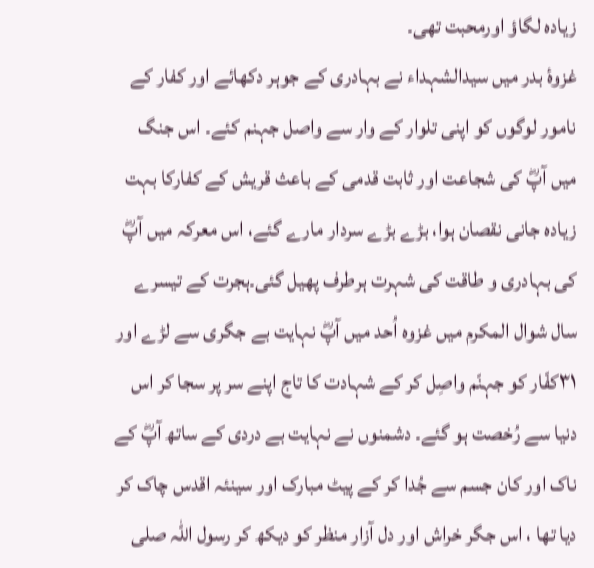زیادہ لگاؤ اورمحبت تھی۔
غزوۂ بدر میں سیدالشہداء نے بہادری کے جوہر دکھائے اور کفار کے نامور لوگوں کو اپنی تلوار کے وار سے واصل جہنم کئے۔ اس جنگ میں آپؓ کی شجاعت اور ثابت قدمی کے باعث قریش کے کفارکا بہت زیادہ جانی نقصان ہوا، بڑے بڑے سردار مارے گئے، اس معرکہ میں آپؓ کی بہادری و طاقت کی شہرت ہرطرف پھیل گئی۔ہجرت کے تیسرے سال شوال المکرم میں غزوہ اُحد میں آپؓ نہایت بے جگری سے لڑے اور ۳۱کفّار کو جہنّم واصِل کر کے شہادت کا تاج اپنے سر پر سجا کر اس دنیا سے رُخصت ہو گئے۔ دشمنوں نے نہایت بے دردی کے ساتھ آپؓ کے ناک اور کان جسم سے جُدا کر کے پیٹ مبارک اور سینئہ اقدس چاک کر دیا تھا ، اس جگر خراش اور دل آزار منظر کو دیکھ کر رسول اللہ صلى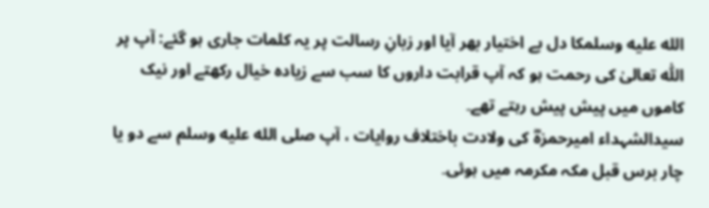الله عليه وسلمکا دل بے اختیار بھر آیا اور زبانِ رسالت پر یہ کلمات جاری ہو گئے: آپ پر اللّٰه تعالیٰ کی رحمت ہو کہ آپ قرابت داروں کا سب سے زیادہ خیال رکھتے اور نیک کاموں میں پیش پیش رہتے تھے۔
سیدالشہداء امیرحمزہؓ کی ولادت باختلاف روایات ، آپ صلى الله عليه وسلم سے دو یا چار برس قبل مکہ مکرمہ میں ہوئی۔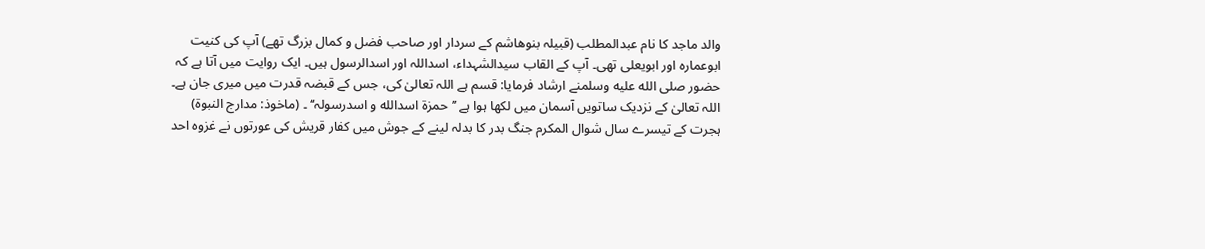والد ماجد کا نام عبدالمطلب (قبیلہ بنوھاشم کے سردار اور صاحب فضل و کمال بزرگ تھے) آپ کی کنیت ابوعمارہ اور ابویعلی تھی۔ آپ کے القاب سیدالشہداء، اسداللہ اور اسدالرسول ہیں۔ ایک روایت میں آتا ہے کہ حضور صلى الله عليه وسلمنے ارشاد فرمایا: قسم ہے اللہ تعالیٰ کی، جس کے قبضہ قدرت میں میری جان ہے۔ اللہ تعالیٰ کے نزدیک ساتویں آسمان میں لکھا ہوا ہے ’’حمزۃ اسدالله و اسدرسولہ‘‘ ۔ (ماخوذ: مدارج النبوۃ)
ہجرت کے تیسرے سال شوال المکرم جنگ بدر کا بدلہ لینے کے جوش میں کفار قریش کی عورتوں نے غزوہ احد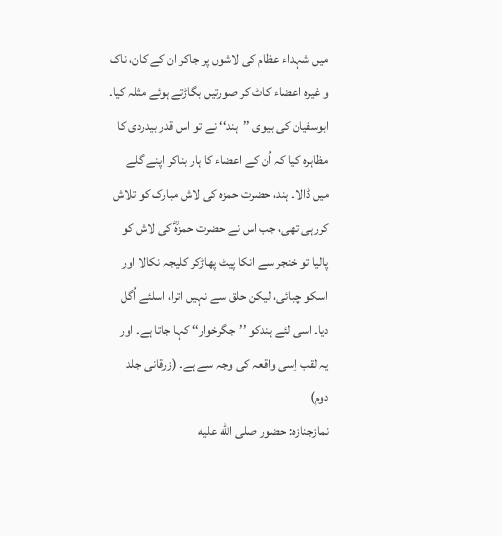میں شہداء عظام کی لاشوں پر جاکر ان کے کان، ناک و غیرہ اعضاء کاٹ کر صورتیں بگاڑتے ہوئے مثلہ کیا۔ ابوسفیان کی بیوی ’’ہند‘‘ نے تو اس قدر بیدردی کا مظاہرہ کیا کہ اُن کے اعضاء کا ہار بناکر اپنے گلے میں ڈالا۔ ہند، حضرت حمزہ کی لاش مبارک کو تلاش کررہی تھی، جب اس نے حضرت حمزہؓ کی لاش کو پالیا تو خنجر سے انکا پیٹ پھاڑکر کلیجہ نکالا اور اسکو چبائی، لیکن حلق سے نہیں اترا، اسلئے اُگل دیا۔ اسی لئے ہندکو ’’جگرخوار‘‘ کہا جاتا ہے۔ اور یہ لقب اِسی واقعہ کی وجہ سے ہے۔ (زرقانی جلد دوم)
نمازجنازہ: حضور صلى الله عليه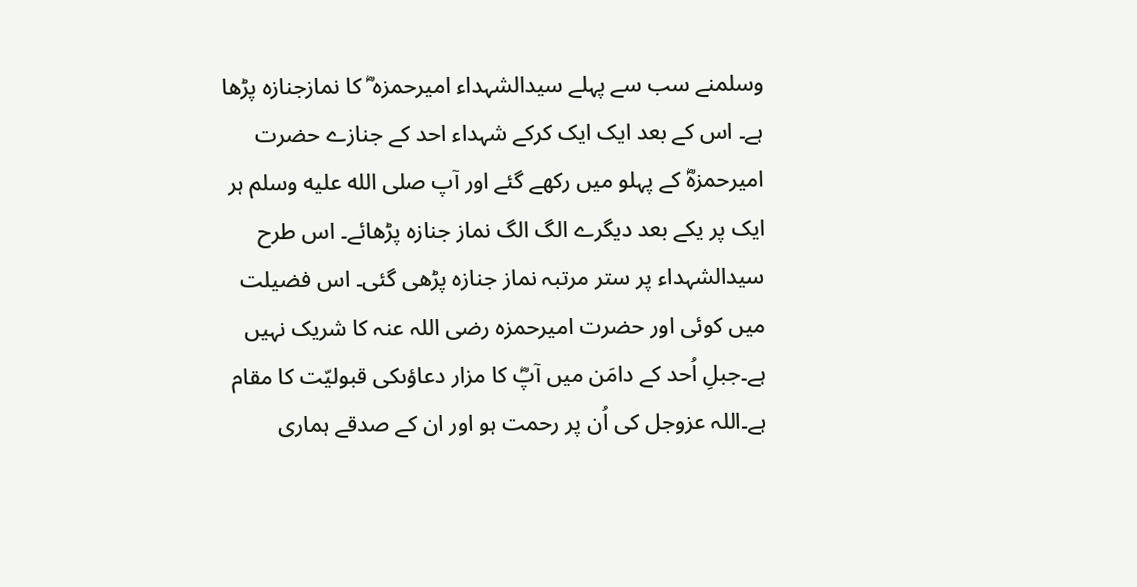وسلمنے سب سے پہلے سیدالشہداء امیرحمزہ ؓ کا نمازجنازہ پڑھا ہے۔ اس کے بعد ایک ایک کرکے شہداء احد کے جنازے حضرت امیرحمزہؓ کے پہلو میں رکھے گئے اور آپ صلى الله عليه وسلم ہر ایک پر یکے بعد دیگرے الگ الگ نماز جنازہ پڑھائے۔ اس طرح سیدالشہداء پر ستر مرتبہ نماز جنازہ پڑھی گئی۔ اس فضیلت میں کوئی اور حضرت امیرحمزہ رضی اللہ عنہ کا شریک نہیں ہے۔جبلِ اُحد کے دامَن میں آپؓ کا مزار دعاؤںکی قبولیّت کا مقام ہے۔اللہ عزوجل کی اُن پر رحمت ہو اور ان کے صدقے ہماری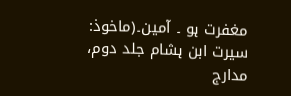مغفرت ہو ۔ آمین۔(ماخوذ: سیرت ابن ہشام جلد دوم، مدارج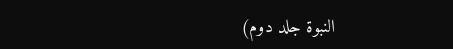النبوۃ جلد دوم)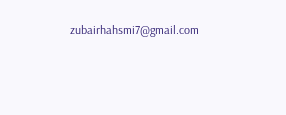zubairhahsmi7@gmail.com